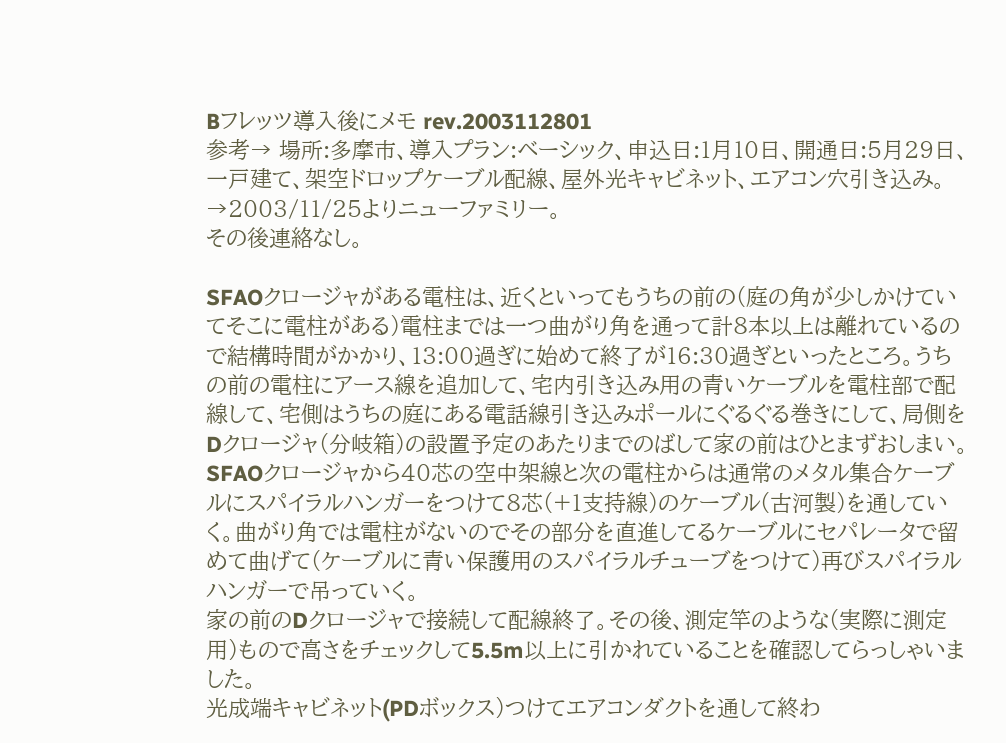Bフレッツ導入後にメモ rev.2003112801
参考→ 場所:多摩市、導入プラン:ベーシック、申込日:1月10日、開通日:5月29日、
一戸建て、架空ドロップケーブル配線、屋外光キャビネット、エアコン穴引き込み。
→2003/11/25よりニューファミリー。
その後連絡なし。

SFAOクロージャがある電柱は、近くといってもうちの前の(庭の角が少しかけていてそこに電柱がある)電柱までは一つ曲がり角を通って計8本以上は離れているので結構時間がかかり、13:00過ぎに始めて終了が16:30過ぎといったところ。うちの前の電柱にアース線を追加して、宅内引き込み用の青いケーブルを電柱部で配線して、宅側はうちの庭にある電話線引き込みポールにぐるぐる巻きにして、局側をDクロージャ(分岐箱)の設置予定のあたりまでのばして家の前はひとまずおしまい。
SFAOクロージャから40芯の空中架線と次の電柱からは通常のメタル集合ケーブルにスパイラルハンガーをつけて8芯(+1支持線)のケーブル(古河製)を通していく。曲がり角では電柱がないのでその部分を直進してるケーブルにセパレータで留めて曲げて(ケーブルに青い保護用のスパイラルチューブをつけて)再びスパイラルハンガーで吊っていく。
家の前のDクロージャで接続して配線終了。その後、測定竿のような(実際に測定用)もので高さをチェックして5.5m以上に引かれていることを確認してらっしゃいました。
光成端キャビネット(PDボックス)つけてエアコンダクトを通して終わ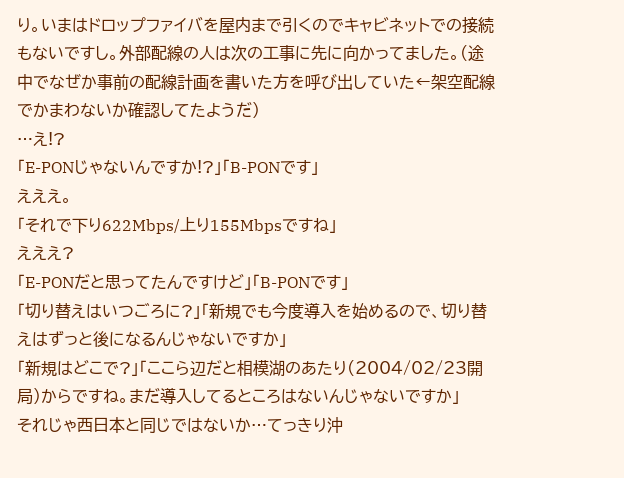り。いまはドロップファイバを屋内まで引くのでキャビネットでの接続もないですし。外部配線の人は次の工事に先に向かってました。(途中でなぜか事前の配線計画を書いた方を呼び出していた←架空配線でかまわないか確認してたようだ)
…え!?
「E-PONじゃないんですか!?」「B-PONです」
えええ。
「それで下り622Mbps/上り155Mbpsですね」
えええ?
「E-PONだと思ってたんですけど」「B-PONです」
「切り替えはいつごろに?」「新規でも今度導入を始めるので、切り替えはずっと後になるんじゃないですか」
「新規はどこで?」「ここら辺だと相模湖のあたり(2004/02/23開局)からですね。まだ導入してるところはないんじゃないですか」
それじゃ西日本と同じではないか…てっきり沖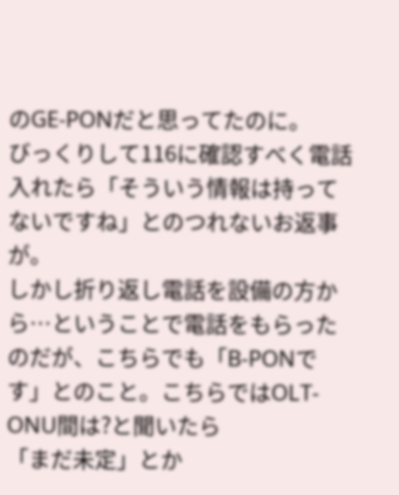のGE-PONだと思ってたのに。
びっくりして116に確認すべく電話入れたら「そういう情報は持ってないですね」とのつれないお返事が。
しかし折り返し電話を設備の方から…ということで電話をもらったのだが、こちらでも「B-PONです」とのこと。こちらではOLT-ONU間は?と聞いたら
「まだ未定」とか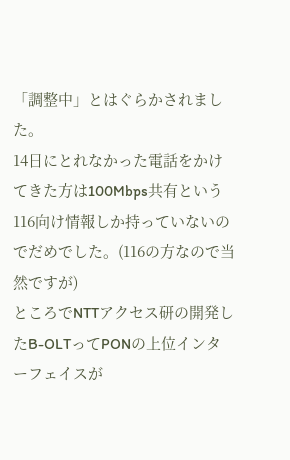「調整中」とはぐらかされました。
14日にとれなかった電話をかけてきた方は100Mbps共有という116向け情報しか持っていないのでだめでした。(116の方なので当然ですが)
ところでNTTアクセス研の開発したB-OLTってPONの上位インターフェイスが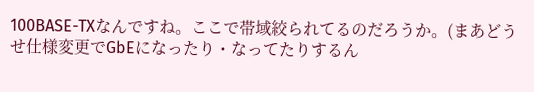100BASE-TXなんですね。ここで帯域絞られてるのだろうか。(まあどうせ仕様変更でGbEになったり・なってたりするん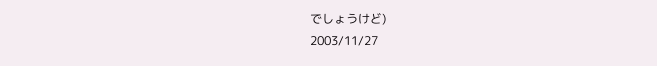でしょうけど)
2003/11/27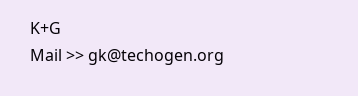K+G
Mail >> gk@techogen.org